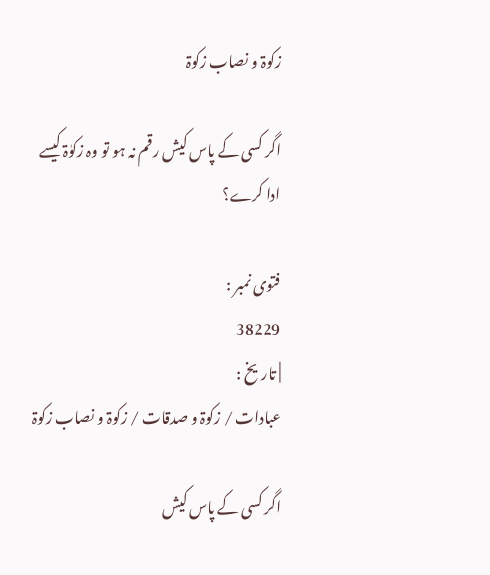زکوۃ و نصاب زکوۃ

اگر کسی کے پاس کیش رقم نہ ہو تو وہ زکوٰۃ کیسے ادا کرے؟

فتوی نمبر :
38229
| تاریخ :
عبادات / زکوۃ و صدقات / زکوۃ و نصاب زکوۃ

اگر کسی کے پاس کیش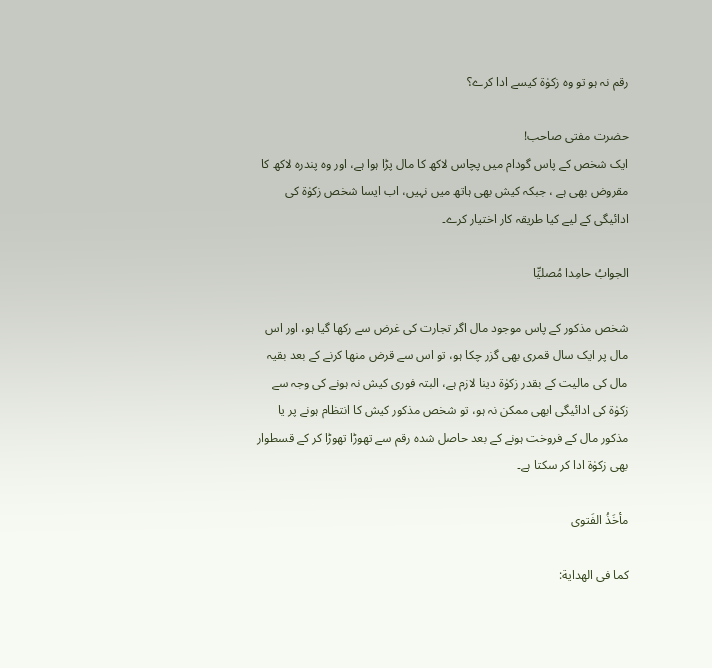رقم نہ ہو تو وہ زکوٰۃ کیسے ادا کرے؟

حضرت مفتی صاحب!
ایک شخص کے پاس گودام میں پچاس لاکھ کا مال پڑا ہوا ہے، اور وہ پندرہ لاکھ کا مقروض بھی ہے ، جبکہ کیش بھی ہاتھ میں نہیں، اب ایسا شخص زکوٰۃ کی ادائیگی کے لیے کیا طریقہ کار اختیار کرے۔

الجوابُ حامِدا مُصلیِّا

شخص مذکور کے پاس موجود مال اگر تجارت کی غرض سے رکھا گیا ہو، اور اس مال پر ایک سال قمری بھی گزر چکا ہو، تو اس سے قرض منھا کرنے کے بعد بقیہ مال کی مالیت کے بقدر زکوٰۃ دینا لازم ہے، البتہ فوری کیش نہ ہونے کی وجہ سے زکوٰۃ کی ادائیگی ابھی ممکن نہ ہو، تو شخص مذکور کیش کا انتظام ہونے پر یا مذکور مال کے فروخت ہونے کے بعد حاصل شدہ رقم سے تھوڑا تھوڑا کر کے قسطوار بھی زکوٰۃ ادا کر سکتا ہے۔

مأخَذُ الفَتوی

کما فی الھدایة: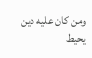ومن كان عليه دين يحيط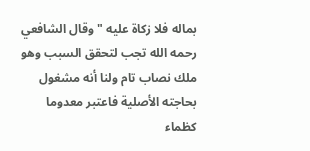بماله فلا زكاة عليه " وقال الشافعي رحمه الله تجب لتحقق السبب وهو ملك نصاب تام ولنا أنه مشغول بحاجته الأصلية فاعتبر معدوما كظماء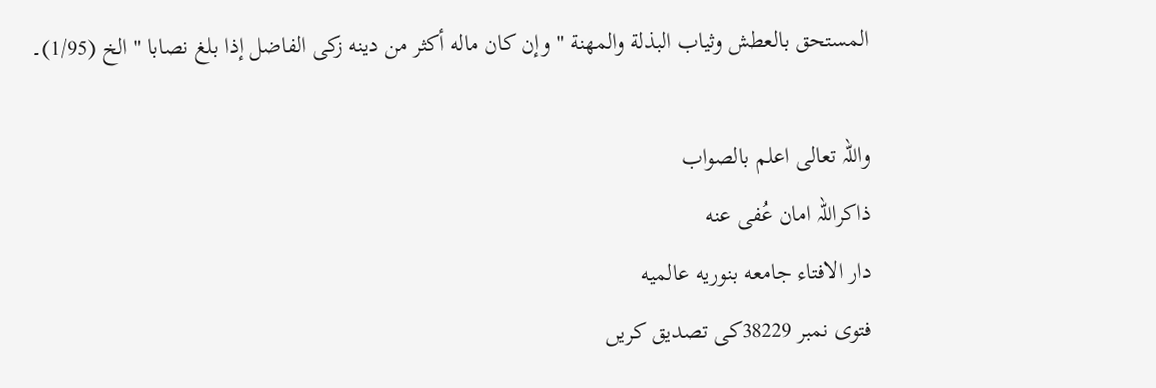المستحق بالعطش وثياب البذلة والمهنة " وإن كان ماله أكثر من دينه زكى الفاضل إذا بلغ نصابا " الخ (1/95)۔

واللہ تعالی اعلم بالصواب
ذاکراللہ امان عُفی عنه
دار الافتاء جامعه بنوریه عالمیه
فتوی نمبر 38229کی تصدیق کریں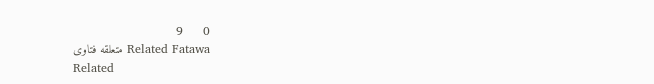0     9
Related Fatawa متعلقه فتاوی
Related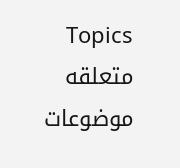Topics متعلقه موضوعات